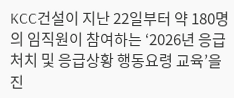KCC건설이 지난 22일부터 약 180명의 임직원이 참여하는 ‘2026년 응급처치 및 응급상황 행동요령 교육’을 진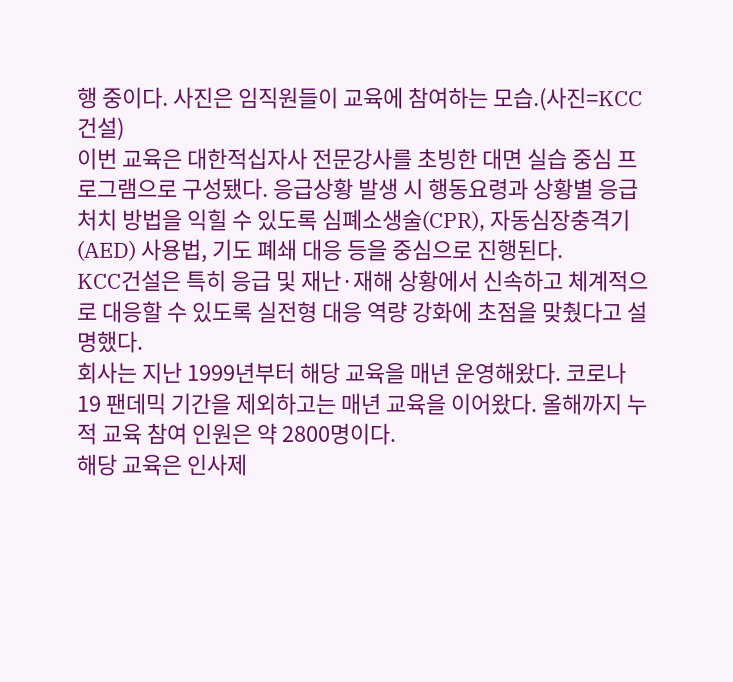행 중이다. 사진은 임직원들이 교육에 참여하는 모습.(사진=KCC건설)
이번 교육은 대한적십자사 전문강사를 초빙한 대면 실습 중심 프로그램으로 구성됐다. 응급상황 발생 시 행동요령과 상황별 응급처치 방법을 익힐 수 있도록 심폐소생술(CPR), 자동심장충격기(AED) 사용법, 기도 폐쇄 대응 등을 중심으로 진행된다.
KCC건설은 특히 응급 및 재난·재해 상황에서 신속하고 체계적으로 대응할 수 있도록 실전형 대응 역량 강화에 초점을 맞췄다고 설명했다.
회사는 지난 1999년부터 해당 교육을 매년 운영해왔다. 코로나19 팬데믹 기간을 제외하고는 매년 교육을 이어왔다. 올해까지 누적 교육 참여 인원은 약 2800명이다.
해당 교육은 인사제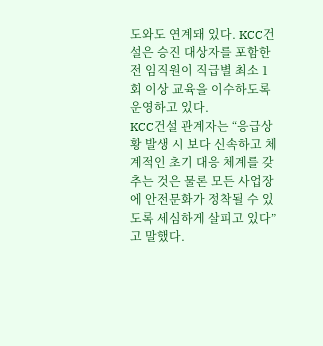도와도 연계돼 있다. KCC건설은 승진 대상자를 포함한 전 임직원이 직급별 최소 1회 이상 교육을 이수하도록 운영하고 있다.
KCC건설 관계자는 “응급상황 발생 시 보다 신속하고 체계적인 초기 대응 체계를 갖추는 것은 물론 모든 사업장에 안전문화가 정착될 수 있도록 세심하게 살피고 있다”고 말했다.